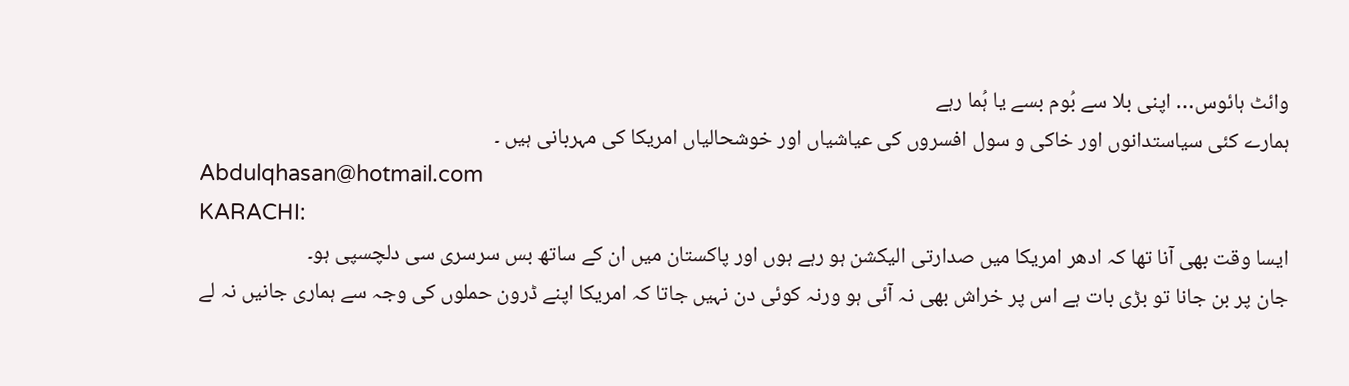وائٹ ہائوس… اپنی بلا سے بُوم بسے یا ہُما رہے
ہمارے کئی سیاستدانوں اور خاکی و سول افسروں کی عیاشیاں اور خوشحالیاں امریکا کی مہربانی ہیں ۔
Abdulqhasan@hotmail.com
KARACHI:
ایسا وقت بھی آنا تھا کہ ادھر امریکا میں صدارتی الیکشن ہو رہے ہوں اور پاکستان میں ان کے ساتھ بس سرسری سی دلچسپی ہو۔
جان پر بن جانا تو بڑی بات ہے اس پر خراش بھی نہ آئی ہو ورنہ کوئی دن نہیں جاتا کہ امریکا اپنے ڈرون حملوں کی وجہ سے ہماری جانیں نہ لے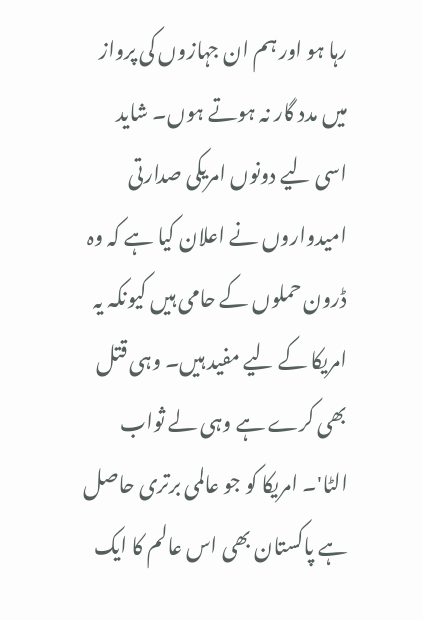رہا ہو اور ہم ان جہازوں کی پرواز میں مدد گار نہ ہوتے ہوں۔ شاید اسی لیے دونوں امریکی صدارتی امیدواروں نے اعلان کیا ہے کہ وہ ڈرون حملوں کے حامی ہیں کیونکہ یہ امریکا کے لیے مفید ہیں۔ وہی قتل بھی کرے ہے وہی لے ثواب الٹا'۔ امریکا کو جو عالمی برتری حاصل ہے پاکستان بھی اس عالم کا ایک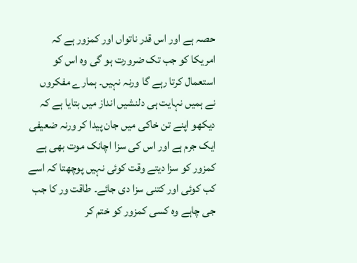حصہ ہے اور اس قدر ناتواں اور کمزور ہے کہ امریکا کو جب تک ضرورت ہو گی وہ اس کو استعمال کرتا رہے گا ورنہ نہیں۔ ہمارے مفکروں نے ہمیں نہایت ہی دلنشیں انداز میں بتایا ہے کہ دیکھو اپنے تن خاکی میں جان پیدا کر ورنہ ضعیفی ایک جرم ہے اور اس کی سزا اچانک موت بھی ہے کمزور کو سزا دیتے وقت کوئی نہیں پوچھتا کہ اسے کب کوئی اور کتنی سزا دی جائے۔ طاقت ور کا جب جی چاہے وہ کسی کمزور کو ختم کر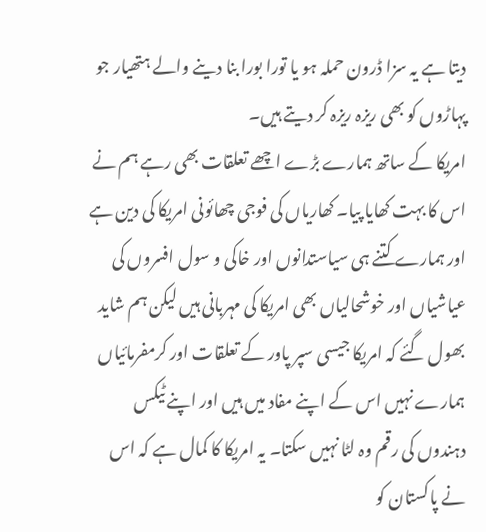دیتا ہے یہ سزا ڈرون حملہ ہو یا تورا بورا بنا دینے والے ہتھیار جو پہاڑوں کو بھی ریزہ ریزہ کر دیتے ہیں۔
امریکا کے ساتھ ہمارے بڑے اچھے تعلقات بھی رہے ہم نے اس کا بہت کھایا پیا۔ کھاریاں کی فوجی چھائونی امریکا کی دین ہے اور ہمارے کتنے ہی سیاستدانوں اور خاکی و سول افسروں کی عیاشیاں اور خوشحالیاں بھی امریکا کی مہربانی ہیں لیکن ہم شاید بھول گئے کہ امریکا جیسی سپر پاور کے تعلقات اور کرمفرمائیاں ہمارے نہیں اس کے اپنے مفاد میں ہیں اور اپنے ٹیکس دہندوں کی رقم وہ لٹا نہیں سکتا۔ یہ امریکا کا کمال ہے کہ اس نے پاکستان کو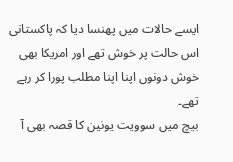ایسے حالات میں پھنسا دیا کہ پاکستانی اس حالت پر خوش تھے اور امریکا بھی خوش دونوں اپنا اپنا مطلب پورا کر رہے تھے۔
بیچ میں سوویت یونین کا قصہ بھی آ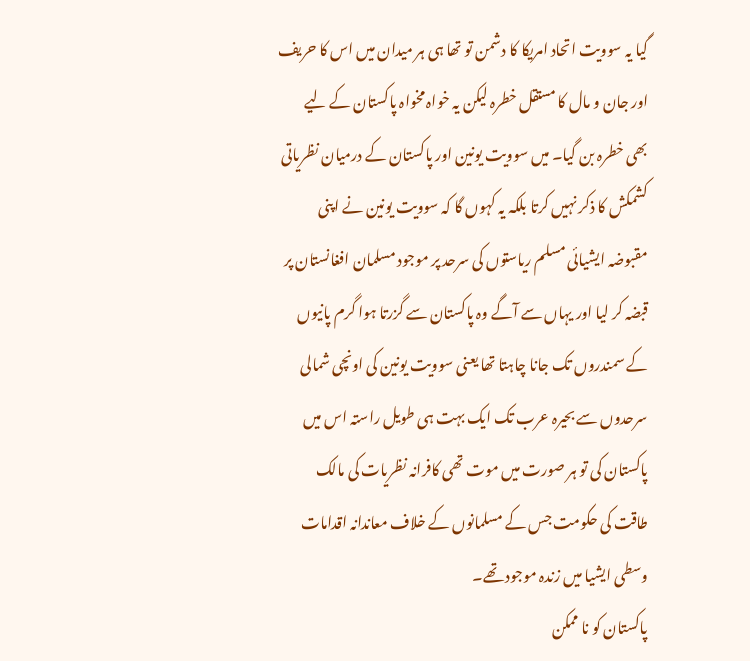گیا یہ سوویت اتحاد امریکا کا دشمن تو تھا ہی ہر میدان میں اس کا حریف اور جان و مال کا مستقل خطرہ لیکن یہ خواہ مخواہ پاکستان کے لیے بھی خطرہ بن گیا۔ میں سوویت یونین اور پاکستان کے درمیان نظریاتی کشمکش کا ذکر نہیں کرتا بلکہ یہ کہوں گا کہ سوویت یونین نے اپنی مقبوضہ ایشیائی مسلم ریاستوں کی سرحد پر موجود مسلمان افغانستان پر قبضہ کر لیا اور یہاں سے آگے وہ پاکستان سے گزرتا ہوا گرم پانیوں کے سمندروں تک جانا چاہتا تھا یعنی سوویت یونین کی اونچی شمالی سرحدوں سے بحیرہ عرب تک ایک بہت ہی طویل راستہ اس میں پاکستان کی تو ہر صورت میں موت تھی کافرانہ نظریات کی مالک طاقت کی حکومت جس کے مسلمانوں کے خلاف معاندانہ اقدامات وسطی ایشیا میں زندہ موجود تھے۔
پاکستان کو نا ممکن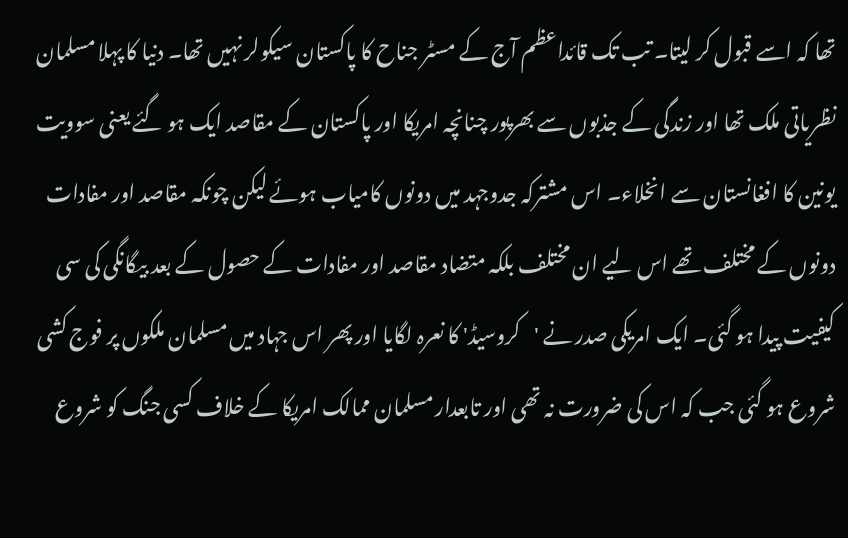تھا کہ اسے قبول کر لیتا۔ تب تک قائداعظم آج کے مسٹر جناح کا پاکستان سیکولر نہیں تھا۔ دنیا کا پہلا مسلمان نظریاتی ملک تھا اور زندگی کے جذبوں سے بھرپور چنانچہ امریکا اور پاکستان کے مقاصد ایک ہو گئے یعنی سوویت یونین کا افغانستان سے انخلاء۔ اس مشترکہ جدوجہد میں دونوں کامیاب ہوئے لیکن چونکہ مقاصد اور مفادات دونوں کے مختلف تھے اس لیے ان مختلف بلکہ متضاد مقاصد اور مفادات کے حصول کے بعد بیگانگی کی سی کیفیت پیدا ہو گئی۔ ایک امریکی صدر نے 'کروسیڈ' کا نعرہ لگایا اور پھر اس جہاد میں مسلمان ملکوں پر فوج کشی شروع ہو گئی جب کہ اس کی ضرورت نہ تھی اور تابعدار مسلمان ممالک امریکا کے خلاف کسی جنگ کو شروع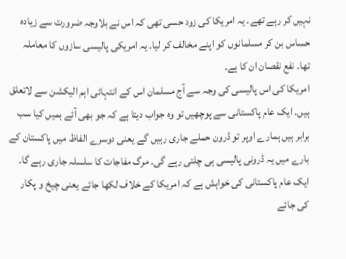نہیں کر رہے تھے۔ یہ امریکا کی زود حسی تھی کہ اس نے بلاوجہ ضرورت سے زیادہ حساس بن کر مسلمانوں کو اپنے مخالف کر لیا۔ یہ امریکی پالیسی سازوں کا معاملہ تھا۔ نفع نقصان ان کا ہے۔
امریکا کی اس پالیسی کی وجہ سے آج مسلمان اس کے انتہائی اہم الیکشن سے لاتعلق ہیں۔ ایک عام پاکستانی سے پوچھیں تو وہ جواب دیتا ہے کہ جو بھی آئے ہمیں کیا سب برابر ہیں ہمارے اوپر تو ڈرون حملے جاری رہیں گے یعنی دوسرے الفاظ میں پاکستان کے بارے میں یہ ڈرونی پالیسی ہی چلتی رہے گی۔ مرگ مفاجات کا سلسلہ جاری رہے گا۔ ایک عام پاکستانی کی خواہش ہے کہ امریکا کے خلاف لکھا جائے یعنی چیخ و پکار کی جائے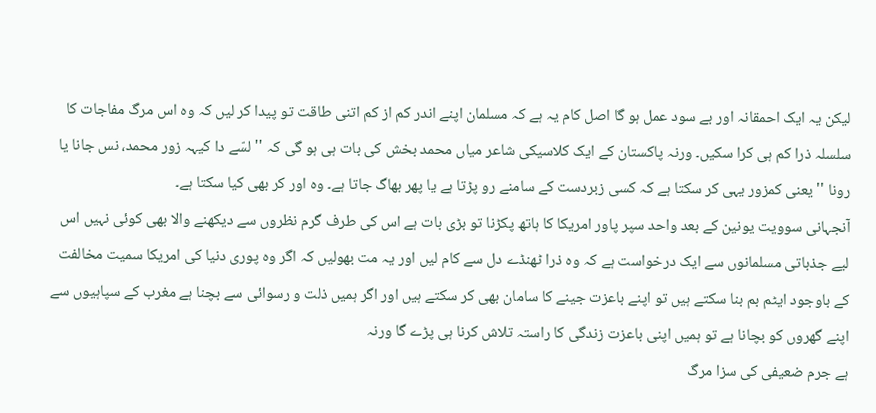لیکن یہ ایک احمقانہ اور بے سود عمل ہو گا اصل کام یہ ہے کہ مسلمان اپنے اندر کم از کم اتنی طاقت تو پیدا کر لیں کہ وہ اس مرگ مفاجات کا سلسلہ ذرا کم ہی کرا سکیں۔ ورنہ پاکستان کے ایک کلاسیکی شاعر میاں محمد بخش کی بات ہی ہو گی کہ ''لسّے دا کیہہ زور محمد، نس جانا یا رونا '' یعنی کمزور یہی کر سکتا ہے کہ کسی زبردست کے سامنے رو پڑتا ہے یا پھر بھاگ جاتا ہے۔ وہ اور کر بھی کیا سکتا ہے۔
آنجہانی سوویت یونین کے بعد واحد سپر پاور امریکا کا ہاتھ پکڑنا تو بڑی بات ہے اس کی طرف گرم نظروں سے دیکھنے والا بھی کوئی نہیں اس لیے جذباتی مسلمانوں سے ایک درخواست ہے کہ وہ ذرا ٹھنڈے دل سے کام لیں اور یہ مت بھولیں کہ اگر وہ پوری دنیا کی امریکا سمیت مخالفت کے باوجود ایٹم بم بنا سکتے ہیں تو اپنے باعزت جینے کا سامان بھی کر سکتے ہیں اور اگر ہمیں ذلت و رسوائی سے بچنا ہے مغرب کے سپاہیوں سے اپنے گھروں کو بچانا ہے تو ہمیں اپنی باعزت زندگی کا راستہ تلاش کرنا ہی پڑے گا ورنہ
ہے جرم ضعیفی کی سزا مرگ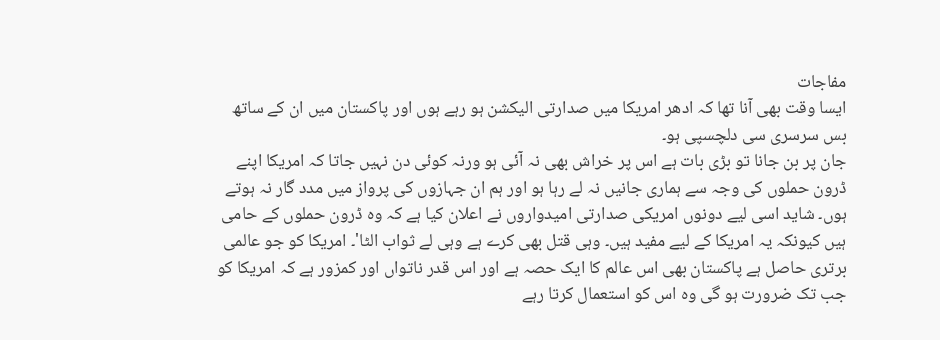مفاجات
ایسا وقت بھی آنا تھا کہ ادھر امریکا میں صدارتی الیکشن ہو رہے ہوں اور پاکستان میں ان کے ساتھ بس سرسری سی دلچسپی ہو۔
جان پر بن جانا تو بڑی بات ہے اس پر خراش بھی نہ آئی ہو ورنہ کوئی دن نہیں جاتا کہ امریکا اپنے ڈرون حملوں کی وجہ سے ہماری جانیں نہ لے رہا ہو اور ہم ان جہازوں کی پرواز میں مدد گار نہ ہوتے ہوں۔ شاید اسی لیے دونوں امریکی صدارتی امیدواروں نے اعلان کیا ہے کہ وہ ڈرون حملوں کے حامی ہیں کیونکہ یہ امریکا کے لیے مفید ہیں۔ وہی قتل بھی کرے ہے وہی لے ثواب الٹا'۔ امریکا کو جو عالمی برتری حاصل ہے پاکستان بھی اس عالم کا ایک حصہ ہے اور اس قدر ناتواں اور کمزور ہے کہ امریکا کو جب تک ضرورت ہو گی وہ اس کو استعمال کرتا رہے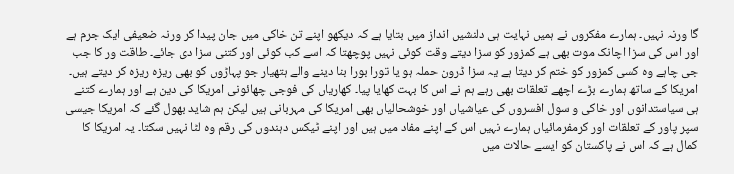گا ورنہ نہیں۔ ہمارے مفکروں نے ہمیں نہایت ہی دلنشیں انداز میں بتایا ہے کہ دیکھو اپنے تن خاکی میں جان پیدا کر ورنہ ضعیفی ایک جرم ہے اور اس کی سزا اچانک موت بھی ہے کمزور کو سزا دیتے وقت کوئی نہیں پوچھتا کہ اسے کب کوئی اور کتنی سزا دی جائے۔ طاقت ور کا جب جی چاہے وہ کسی کمزور کو ختم کر دیتا ہے یہ سزا ڈرون حملہ ہو یا تورا بورا بنا دینے والے ہتھیار جو پہاڑوں کو بھی ریزہ ریزہ کر دیتے ہیں۔
امریکا کے ساتھ ہمارے بڑے اچھے تعلقات بھی رہے ہم نے اس کا بہت کھایا پیا۔ کھاریاں کی فوجی چھائونی امریکا کی دین ہے اور ہمارے کتنے ہی سیاستدانوں اور خاکی و سول افسروں کی عیاشیاں اور خوشحالیاں بھی امریکا کی مہربانی ہیں لیکن ہم شاید بھول گئے کہ امریکا جیسی سپر پاور کے تعلقات اور کرمفرمائیاں ہمارے نہیں اس کے اپنے مفاد میں ہیں اور اپنے ٹیکس دہندوں کی رقم وہ لٹا نہیں سکتا۔ یہ امریکا کا کمال ہے کہ اس نے پاکستان کو ایسے حالات میں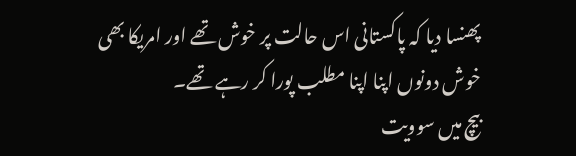پھنسا دیا کہ پاکستانی اس حالت پر خوش تھے اور امریکا بھی خوش دونوں اپنا اپنا مطلب پورا کر رہے تھے۔
بیچ میں سوویت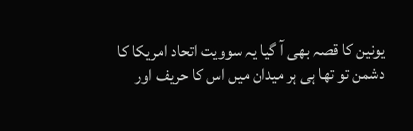یونین کا قصہ بھی آ گیا یہ سوویت اتحاد امریکا کا دشمن تو تھا ہی ہر میدان میں اس کا حریف اور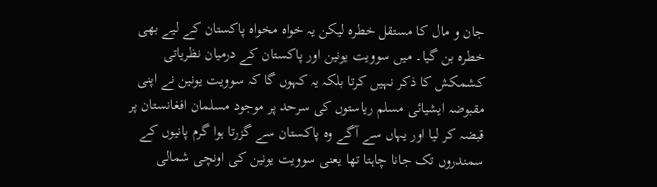جان و مال کا مستقل خطرہ لیکن یہ خواہ مخواہ پاکستان کے لیے بھی خطرہ بن گیا۔ میں سوویت یونین اور پاکستان کے درمیان نظریاتی کشمکش کا ذکر نہیں کرتا بلکہ یہ کہوں گا کہ سوویت یونین نے اپنی مقبوضہ ایشیائی مسلم ریاستوں کی سرحد پر موجود مسلمان افغانستان پر قبضہ کر لیا اور یہاں سے آگے وہ پاکستان سے گزرتا ہوا گرم پانیوں کے سمندروں تک جانا چاہتا تھا یعنی سوویت یونین کی اونچی شمالی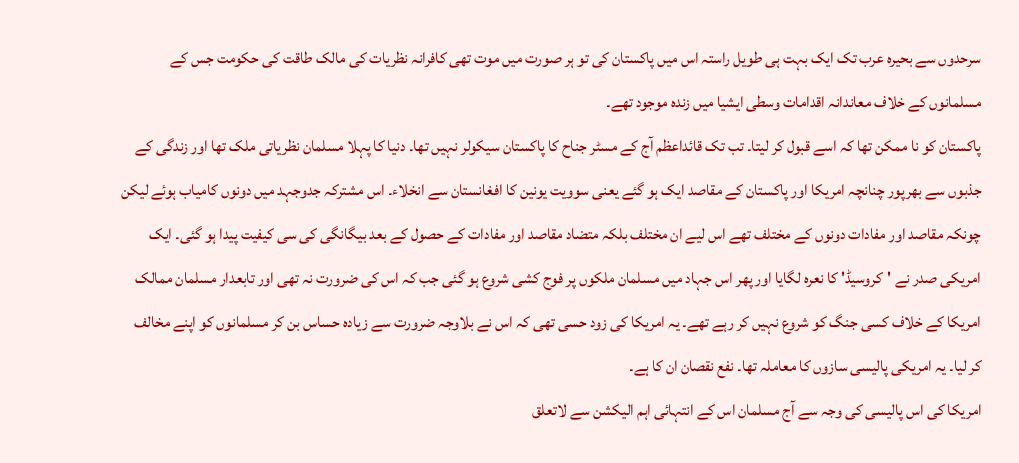سرحدوں سے بحیرہ عرب تک ایک بہت ہی طویل راستہ اس میں پاکستان کی تو ہر صورت میں موت تھی کافرانہ نظریات کی مالک طاقت کی حکومت جس کے مسلمانوں کے خلاف معاندانہ اقدامات وسطی ایشیا میں زندہ موجود تھے۔
پاکستان کو نا ممکن تھا کہ اسے قبول کر لیتا۔ تب تک قائداعظم آج کے مسٹر جناح کا پاکستان سیکولر نہیں تھا۔ دنیا کا پہلا مسلمان نظریاتی ملک تھا اور زندگی کے جذبوں سے بھرپور چنانچہ امریکا اور پاکستان کے مقاصد ایک ہو گئے یعنی سوویت یونین کا افغانستان سے انخلاء۔ اس مشترکہ جدوجہد میں دونوں کامیاب ہوئے لیکن چونکہ مقاصد اور مفادات دونوں کے مختلف تھے اس لیے ان مختلف بلکہ متضاد مقاصد اور مفادات کے حصول کے بعد بیگانگی کی سی کیفیت پیدا ہو گئی۔ ایک امریکی صدر نے 'کروسیڈ' کا نعرہ لگایا اور پھر اس جہاد میں مسلمان ملکوں پر فوج کشی شروع ہو گئی جب کہ اس کی ضرورت نہ تھی اور تابعدار مسلمان ممالک امریکا کے خلاف کسی جنگ کو شروع نہیں کر رہے تھے۔ یہ امریکا کی زود حسی تھی کہ اس نے بلاوجہ ضرورت سے زیادہ حساس بن کر مسلمانوں کو اپنے مخالف کر لیا۔ یہ امریکی پالیسی سازوں کا معاملہ تھا۔ نفع نقصان ان کا ہے۔
امریکا کی اس پالیسی کی وجہ سے آج مسلمان اس کے انتہائی اہم الیکشن سے لاتعلق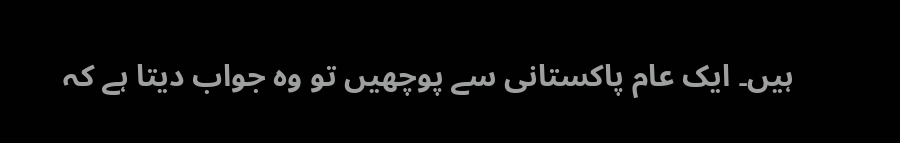ہیں۔ ایک عام پاکستانی سے پوچھیں تو وہ جواب دیتا ہے کہ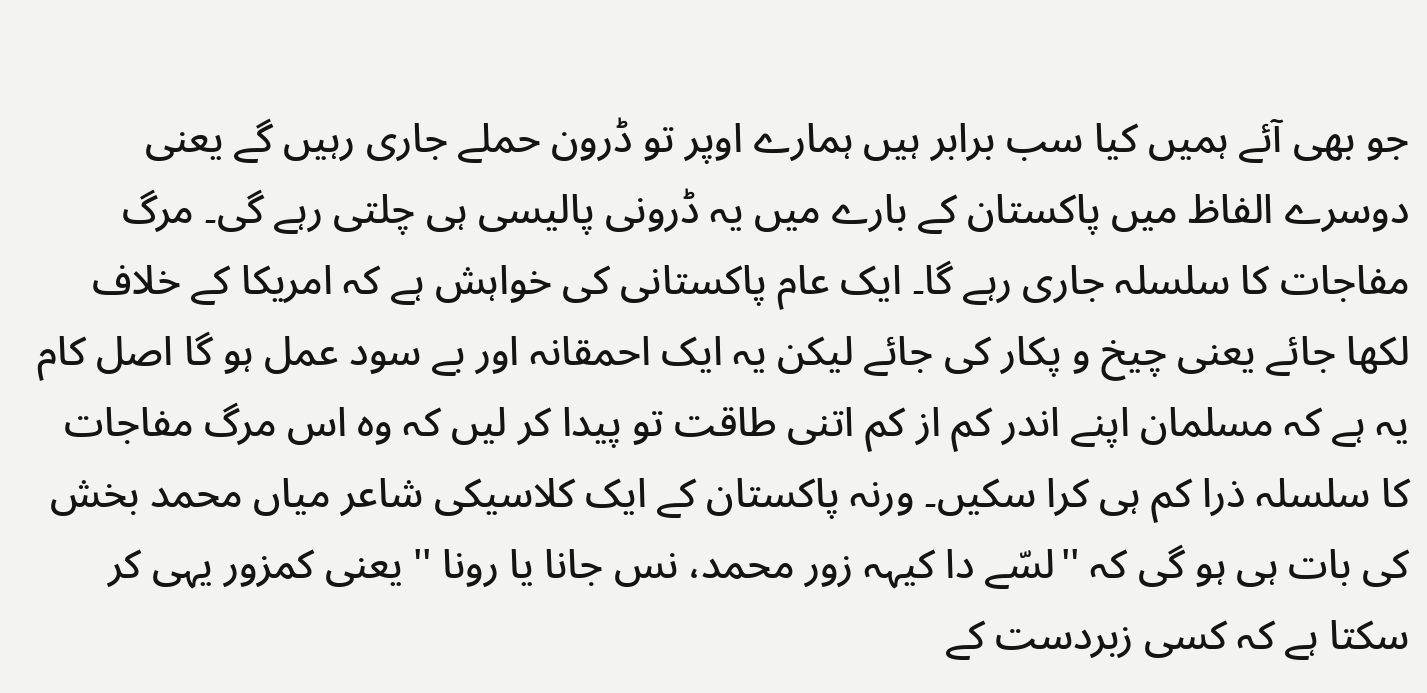جو بھی آئے ہمیں کیا سب برابر ہیں ہمارے اوپر تو ڈرون حملے جاری رہیں گے یعنی دوسرے الفاظ میں پاکستان کے بارے میں یہ ڈرونی پالیسی ہی چلتی رہے گی۔ مرگ مفاجات کا سلسلہ جاری رہے گا۔ ایک عام پاکستانی کی خواہش ہے کہ امریکا کے خلاف لکھا جائے یعنی چیخ و پکار کی جائے لیکن یہ ایک احمقانہ اور بے سود عمل ہو گا اصل کام یہ ہے کہ مسلمان اپنے اندر کم از کم اتنی طاقت تو پیدا کر لیں کہ وہ اس مرگ مفاجات کا سلسلہ ذرا کم ہی کرا سکیں۔ ورنہ پاکستان کے ایک کلاسیکی شاعر میاں محمد بخش کی بات ہی ہو گی کہ ''لسّے دا کیہہ زور محمد، نس جانا یا رونا '' یعنی کمزور یہی کر سکتا ہے کہ کسی زبردست کے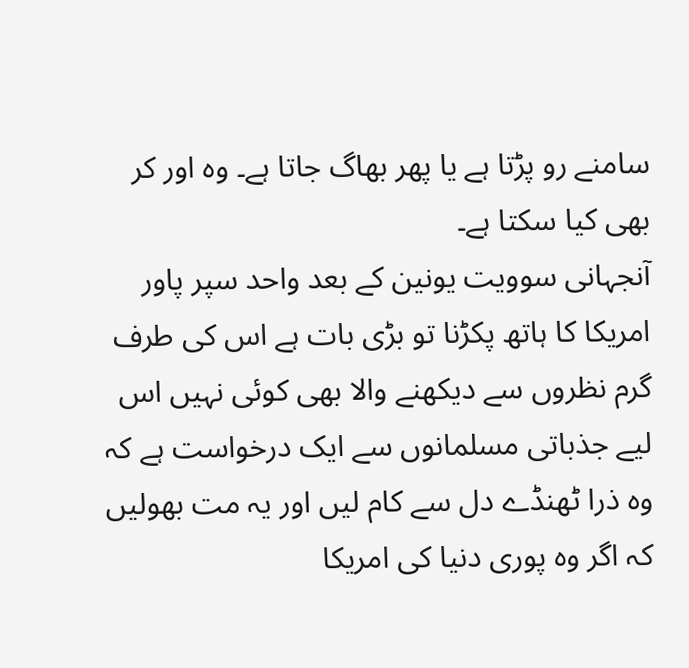سامنے رو پڑتا ہے یا پھر بھاگ جاتا ہے۔ وہ اور کر بھی کیا سکتا ہے۔
آنجہانی سوویت یونین کے بعد واحد سپر پاور امریکا کا ہاتھ پکڑنا تو بڑی بات ہے اس کی طرف گرم نظروں سے دیکھنے والا بھی کوئی نہیں اس لیے جذباتی مسلمانوں سے ایک درخواست ہے کہ وہ ذرا ٹھنڈے دل سے کام لیں اور یہ مت بھولیں کہ اگر وہ پوری دنیا کی امریکا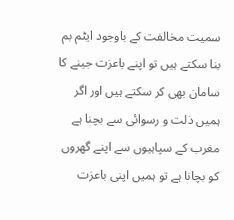سمیت مخالفت کے باوجود ایٹم بم بنا سکتے ہیں تو اپنے باعزت جینے کا سامان بھی کر سکتے ہیں اور اگر ہمیں ذلت و رسوائی سے بچنا ہے مغرب کے سپاہیوں سے اپنے گھروں کو بچانا ہے تو ہمیں اپنی باعزت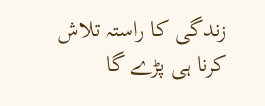زندگی کا راستہ تلاش کرنا ہی پڑے گا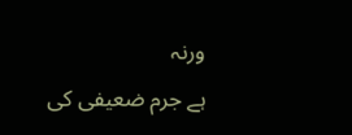ورنہ
ہے جرم ضعیفی کی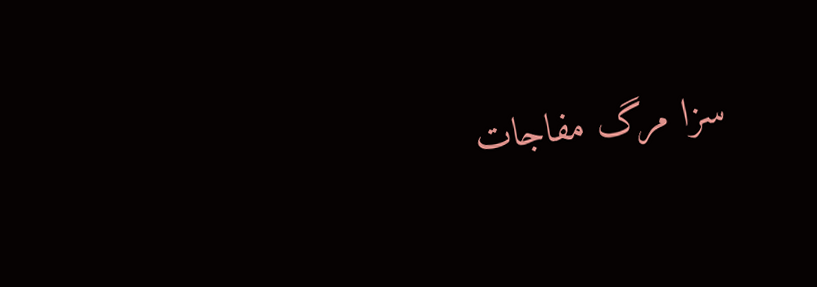سزا مرگ مفاجات